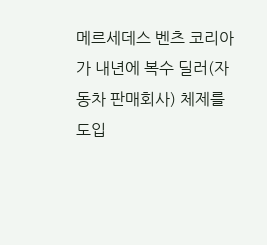메르세데스 벤츠 코리아가 내년에 복수 딜러(자동차 판매회사) 체제를
도입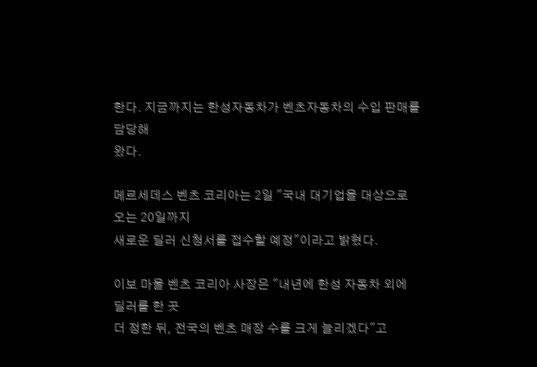한다. 지금까지는 한성자동차가 벤츠자동차의 수입 판매를 담당해
왔다.

메르세데스 벤츠 코리아는 2일 "국내 대기업을 대상으로 오는 20일까지
새로운 딜러 신청서를 접수할 예정"이라고 밝혔다.

이보 마울 벤츠 코리아 사장은 "내년에 한성 자동차 외에 딜러를 한 곳
더 정한 뒤, 전국의 벤츠 매장 수를 크게 늘리겠다"고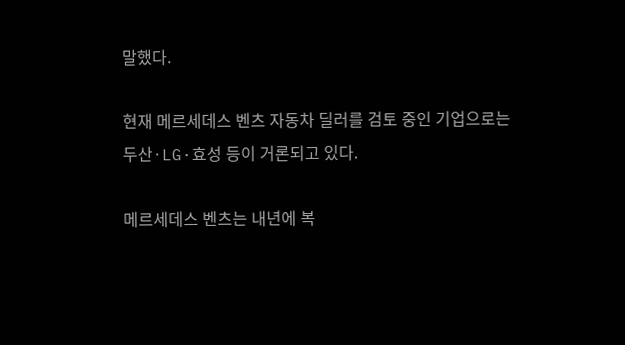말했다.

현재 메르세데스 벤츠 자동차 딜러를 검토 중인 기업으로는
두산·LG·효성 등이 거론되고 있다.

메르세데스 벤츠는 내년에 복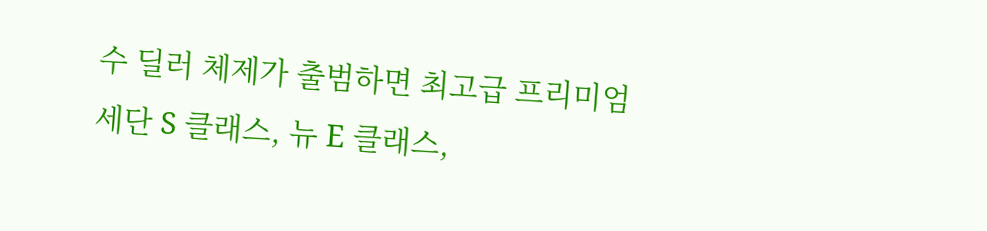수 딜러 체제가 출범하면 최고급 프리미엄
세단 S 클래스, 뉴 E 클래스,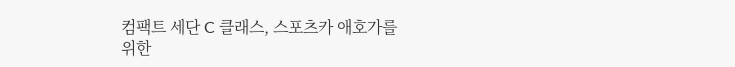컴팩트 세단 C 클래스, 스포츠카 애호가를
위한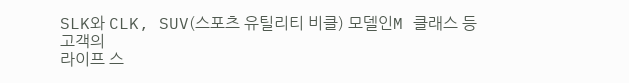SLK와 CLK, SUV(스포츠 유틸리티 비클) 모델인M 클래스 등 고객의
라이프 스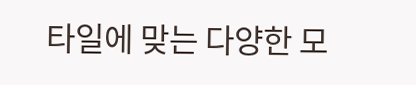타일에 맞는 다양한 모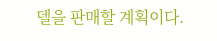델을 판매할 계획이다.